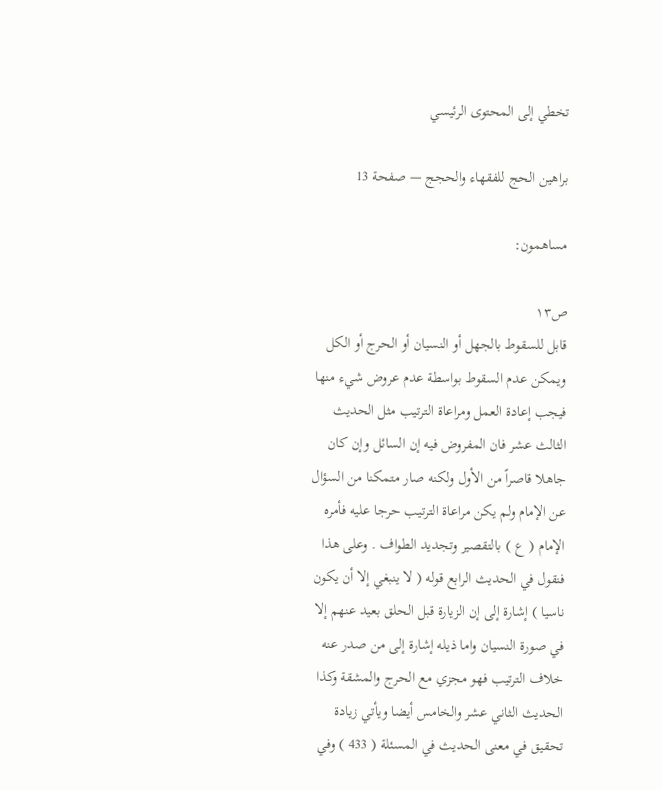تخطي إلى المحتوى الرئيسي

براهين الحج للفقهاء والحجج — صفحة 13

مساهمون:

ص١٣
قابل للسقوط بالجهل أو النسيان أو الحرج أو الكل ويمكن عدم السقوط بواسطة عدم عروض شيء منها فيجب إعادة العمل ومراعاة الترتيب مثل الحديث الثالث عشر فان المفروض فيه إن السائل وإن كان جاهلا قاصراً من الأول ولكنه صار متمكنا من السؤال عن الإمام ولم يكن مراعاة الترتيب حرجا عليه فأمره الإمام ( ع ) بالتقصير وتجديد الطواف . وعلى هذا فنقول في الحديث الرابع قوله ( لا ينبغي إلا أن يكون ناسيا ) إشارة إلى إن الزيارة قبل الحلق بعيد عنهم إلا في صورة النسيان واما ذيله إشارة إلى من صدر عنه خلاف الترتيب فهو مجزي مع الحرج والمشقة وكذا الحديث الثاني عشر والخامس أيضا ويأتي زيادة تحقيق في معنى الحديث في المسئلة ( 433 ) وفي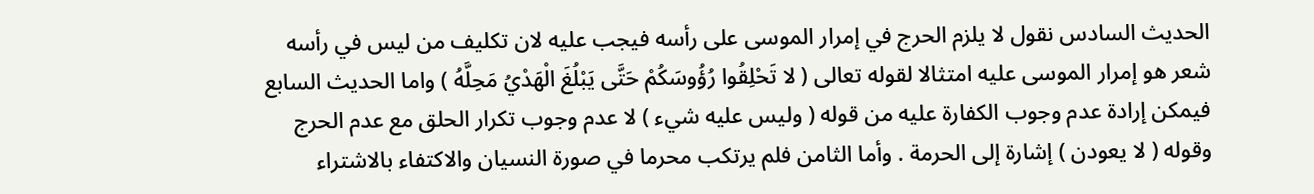الحديث السادس نقول لا يلزم الحرج في إمرار الموسى على رأسه فيجب عليه لان تكليف من ليس في رأسه شعر هو إمرار الموسى عليه امتثالا لقوله تعالى ( لا تَحْلِقُوا رُؤُوسَكُمْ حَتَّى يَبْلُغَ الْهَدْيُ مَحِلَّهُ ) واما الحديث السابع فيمكن إرادة عدم وجوب الكفارة عليه من قوله ( وليس عليه شيء ) لا عدم وجوب تكرار الحلق مع عدم الحرج وقوله ( لا يعودن ) إشارة إلى الحرمة . وأما الثامن فلم يرتكب محرما في صورة النسيان والاكتفاء بالاشتراء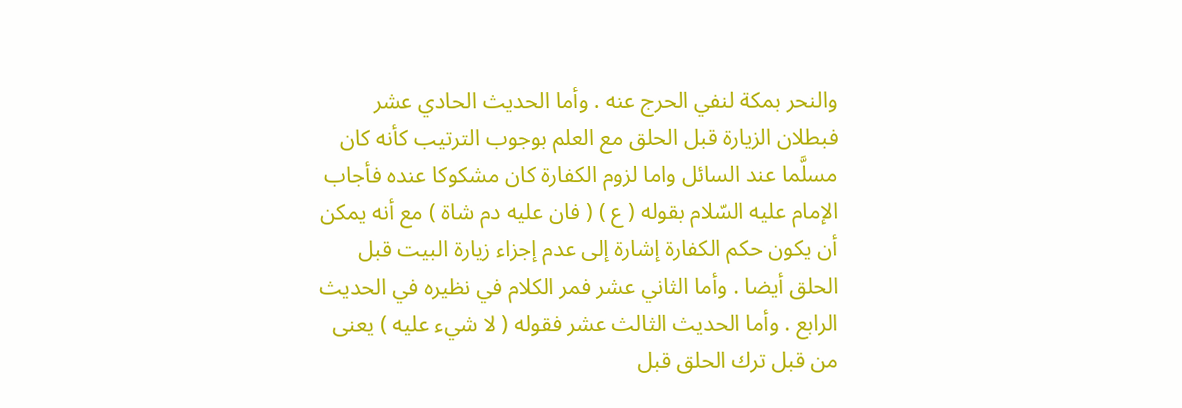والنحر بمكة لنفي الحرج عنه . وأما الحديث الحادي عشر فبطلان الزيارة قبل الحلق مع العلم بوجوب الترتيب كأنه كان مسلَّما عند السائل واما لزوم الكفارة كان مشكوكا عنده فأجاب الإمام عليه السّلام بقوله ( ع ) ( فان عليه دم شاة ) مع أنه يمكن أن يكون حكم الكفارة إشارة إلى عدم إجزاء زيارة البيت قبل الحلق أيضا . وأما الثاني عشر فمر الكلام في نظيره في الحديث الرابع . وأما الحديث الثالث عشر فقوله ( لا شيء عليه ) يعنى من قبل ترك الحلق قبل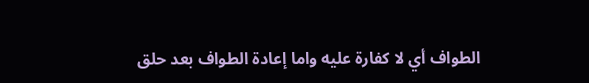الطواف أي لا كفارة عليه واما إعادة الطواف بعد حلق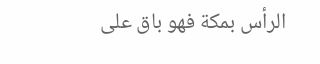الرأس بمكة فهو باق على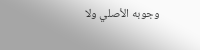وجوبه الأصلي ولا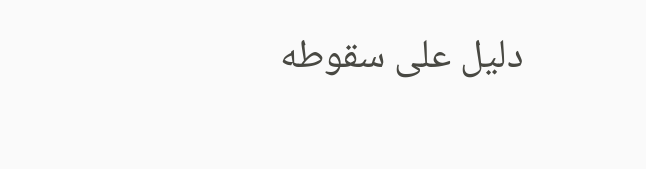دليل على سقوطه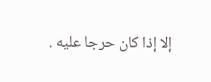إلا إذا كان حرجا عليه .